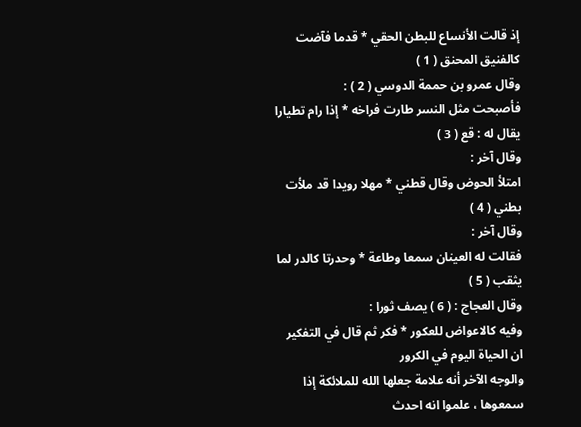إذ قالت الأنساع للبطن الحقي * قدما فآضت كالفنيق المحنق ( 1 )
وقال عمرو بن حممة الدوسي ( 2 ) :
فأصبحت مثل النسر طارت فراخه * إذا رام تطيارا يقال له : قع ( 3 )
وقال آخر :
امتلأ الحوض وقال قطني * مهلا رويدا قد ملأت بطني ( 4 )
وقال آخر :
فقالت له العينان سمعا وطاعة * وحدرتا كالدر لما يثقب ( 5 )
وقال العجاج : ( 6 ) يصف ثورا :
وفيه كالاعواض للعكور * فكر ثم قال في التفكير
ان الحياة اليوم في الكرور
والوجه الآخر أنه علامة جعلها الله للملائكة إذا سمعوها ، علموا انه احدث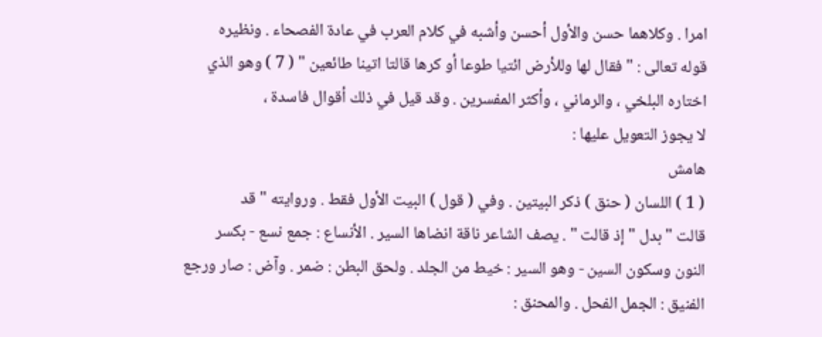امرا . وكلاهما حسن والأول أحسن وأشبه في كلام العرب في عادة الفصحاء . ونظيره
قوله تعالى : " فقال لها وللأرض ائتيا طوعا أو كرها قالتا اتينا طائعين " ( 7 ) وهو الذي
اختاره البلخي ، والرماني ، وأكثر المفسرين . وقد قيل في ذلك أقوال فاسدة ،
لا يجوز التعويل عليها :
هامش
( 1 ) اللسان ( حنق ) ذكر البيتين . وفي ( قول ) البيت الأول فقط . وروايته " قد
قالت " بدل " إذ قالت " . يصف الشاعر ناقة انضاها السير . الأنساع : جمع نسع - بكسر
النون وسكون السين - وهو السير : خيط من الجلد . ولحق البطن : ضمر . وآض : صار ورجع
الفنيق : الجمل الفحل . والمحنق :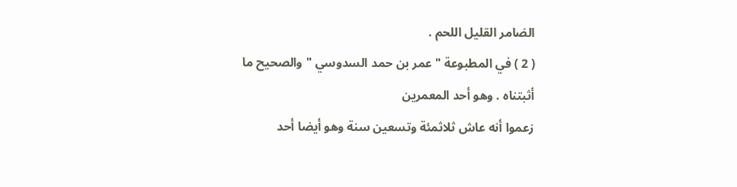الضامر القليل اللحم .
( 2 ) في المطبوعة " عمر بن حمد السدوسي " والصحيح ما أثبتناه . وهو أحد المعمرين
زعموا أنه عاش ثلاثمئة وتسعين سنة وهو أيضا أحد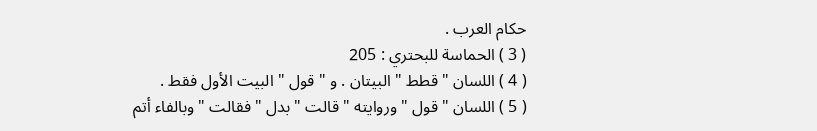حكام العرب .
( 3 ) الحماسة للبحتري : 205
( 4 ) اللسان " قطط " البيتان . و " قول " البيت الأول فقط .
( 5 ) اللسان " قول " وروايته " قالت " بدل " فقالت " وبالفاء أتم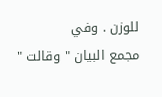للوزن . وفي
مجمع البيان " وقالت "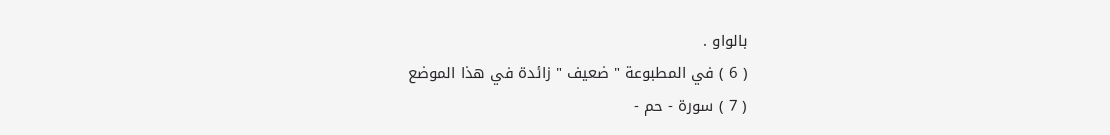بالواو .
( 6 ) في المطبوعة " ضعيف " زائدة في هذا الموضع
( 7 ) سورة - حم -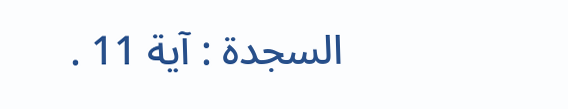السجدة : آية 11 .